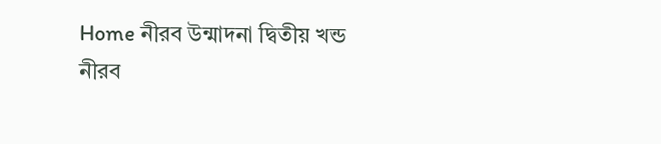Home নীরব উন্মাদনা দ্বিতীয় খন্ড নীরব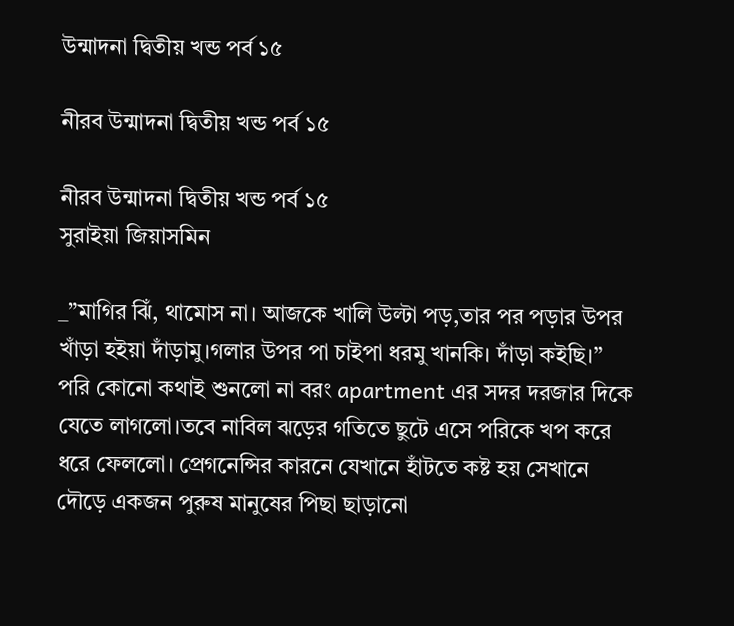উন্মাদনা দ্বিতীয় খন্ড পর্ব ১৫

নীরব উন্মাদনা দ্বিতীয় খন্ড পর্ব ১৫

নীরব উন্মাদনা দ্বিতীয় খন্ড পর্ব ১৫
সুরাইয়া জিয়াসমিন

_”মাগির ঝিঁ, থামোস না। আজকে খালি উল্টা পড়,তার পর পড়ার উপর খাঁড়া হইয়া দাঁড়ামু।গলার উপর পা চাইপা ধরমু খানকি। দাঁড়া কইছি।”
পরি কোনো কথাই শুনলো না বরং apartment এর সদর দরজার দিকে যেতে লাগলো।তবে নাবিল ঝড়ের গতিতে ছুটে এসে পরিকে খপ করে ধরে ফেললো। প্রেগনেন্সির কারনে যেখানে হাঁটতে কষ্ট হয় সেখানে দৌড়ে একজন পুরুষ মানুষের পিছা ছাড়ানো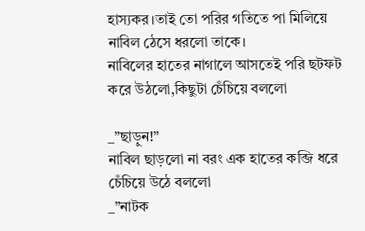হাস্যকর।তাই তো পরির গতিতে পা মিলিয়ে নাবিল ঠেসে ধরলো তাকে।
নাবিলের হাতের নাগালে আসতেই পরি ছটফট করে উঠলো,কিছুটা চেঁচিয়ে বললো

_”ছাড়ুন!”
নাবিল ছাড়লো না বরং এক হাতের কব্জি ধরে চেঁচিয়ে উঠে বললো
_”নাটক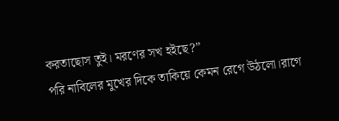করতাছোস তুই। মরণের সখ হইছে?”
পরি নাবিলের মুখের দিকে তাকিয়ে কেমন রেগে উঠলো।রাগে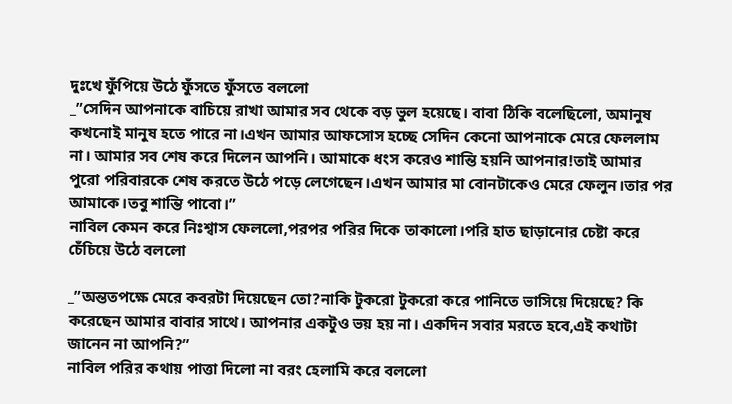দুঃখে ফুঁপিয়ে উঠে ফুঁসতে ফুঁসতে বললো
_”সেদিন আপনাকে বাচিয়ে রাখা আমার সব থেকে বড় ভুল হয়েছে। বাবা ঠিকি বলেছিলো, অমানুষ কখনোই মানুষ হতে পারে না।এখন আমার আফসোস হচ্ছে সেদিন কেনো আপনাকে মেরে ফেললাম না। আমার সব শেষ করে দিলেন আপনি। আমাকে ধংস করেও শান্তি হয়নি আপনার!তাই আমার পুরো পরিবারকে শেষ করতে উঠে পড়ে লেগেছেন।এখন আমার মা বোনটাকেও মেরে ফেলুন।তার পর আমাকে।তবু শান্তি পাবো।”
নাবিল কেমন করে নিঃশ্বাস ফেললো,পরপর পরির দিকে তাকালো।পরি হাত ছাড়ানোর চেষ্টা করে চেঁচিয়ে উঠে বললো

_”অন্ততপক্ষে মেরে কবরটা দিয়েছেন তো?নাকি টুকরো টুকরো করে পানিতে ভাসিয়ে দিয়েছে? কি করেছেন আমার বাবার সাথে। আপনার একটুও ভয় হয় না। একদিন সবার মরতে হবে,এই কথাটা জানেন না আপনি?”
নাবিল পরির কথায় পাত্তা দিলো না বরং হেলামি করে বললো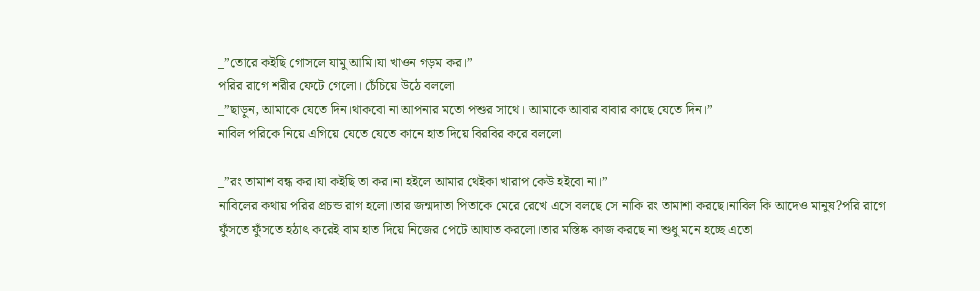_”তোরে কইছি গোসলে যামু আমি।যা খাওন গড়ম কর।”
পরির রাগে শরীর ফেটে গেলো। চেঁচিয়ে উঠে বললো
_”ছাড়ুন, আমাকে যেতে দিন।থাকবো না আপনার মতো পশুর সাথে। আমাকে আবার বাবার কাছে যেতে দিন।”
নাবিল পরিকে নিয়ে এগিয়ে যেতে যেতে কানে হাত দিয়ে বিরবির করে বললো

_”রং তামাশ বন্ধ কর।যা কইছি তা কর।না হইলে আমার থেইকা খারাপ কেউ হইবো না।”
নাবিলের কথায় পরির প্রচন্ড রাগ হলো।তার জন্মদাতা পিতাকে মেরে রেখে এসে বলছে সে নাকি রং তামাশা করছে।নাবিল কি আদেও মানুষ?পরি রাগে ফুঁসতে ফুঁসতে হঠাৎ করেই বাম হাত দিয়ে নিজের পেটে আঘাত করলো।তার মস্তিষ্ক কাজ করছে না শুধু মনে হচ্ছে এতো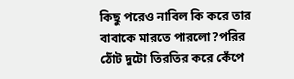কিছু পরেও নাবিল কি করে তার বাবাকে মারতে পারলো?পরির ঠোঁট দুটো তিরতির করে কেঁপে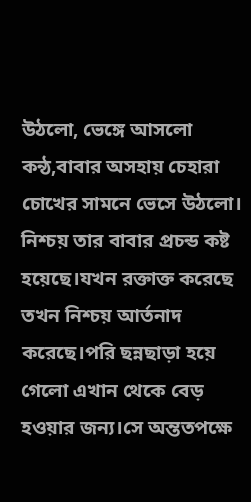উঠলো, ভেঙ্গে আসলো কন্ঠ,বাবার অসহায় চেহারা চোখের সামনে ভেসে উঠলো। নিশ্চয় তার বাবার প্রচন্ড কষ্ট হয়েছে।যখন রক্তাক্ত করেছে তখন নিশ্চয় আর্তনাদ করেছে।পরি ছন্নছাড়া হয়ে গেলো এখান থেকে বেড় হওয়ার জন্য।সে অন্ততপক্ষে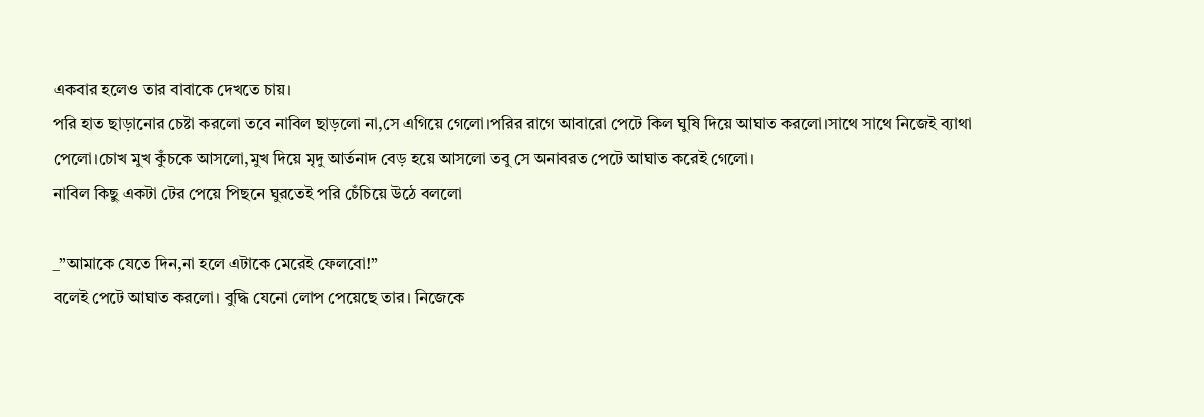একবার হলেও তার বাবাকে দেখতে চায়।
পরি হাত ছাড়ানোর চেষ্টা করলো তবে নাবিল ছাড়লো না,সে এগিয়ে গেলো।পরির রাগে আবারো পেটে কিল ঘুষি দিয়ে আঘাত করলো।সাথে সাথে নিজেই ব্যাথা পেলো।চোখ মুখ কুঁচকে আসলো,মুখ দিয়ে মৃদু আর্তনাদ বেড় হয়ে আসলো তবু সে অনাবরত পেটে আঘাত করেই গেলো।
নাবিল কিছু একটা টের পেয়ে পিছনে ঘুরতেই পরি চেঁচিয়ে উঠে বললো

_”আমাকে যেতে দিন,না হলে এটাকে মেরেই ফেলবো!”
বলেই পেটে আঘাত করলো। বুদ্ধি যেনো লোপ পেয়েছে তার। নিজেকে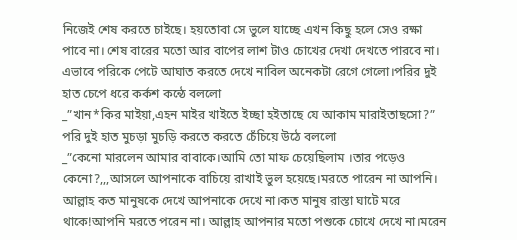নিজেই শেষ করতে চাইছে। হয়তোবা সে ভুলে যাচ্ছে এখন কিছু হলে সেও রক্ষা পাবে না। শেষ বারের মতো আর বাপের লাশ টাও চোখের দেখা দেখতে পারবে না।
এভাবে পরিকে পেটে আঘাত করতে দেখে নাবিল অনেকটা রেগে গেলো।পরির দুই হাত চেপে ধরে কর্কশ কন্ঠে বললো
_”খান*কির মাইয়া,এহন মাইর খাইতে ইচ্ছা হইতাছে যে আকাম মারাইতাছসো?”
পরি দুই হাত মুচড়া মুচড়ি করতে করতে চেঁচিয়ে উঠে বললো
_”কেনো মারলেন আমার বাবাকে।আমি তো মাফ চেয়েছিলাম ।তার পড়েও কেনো?,,,আসলে আপনাকে বাচিয়ে রাখাই ভুল হয়েছে।মরতে পারেন না আপনি। আল্লাহ কত মানুষকে দেখে আপনাকে দেখে না।কত মানুষ রাস্তা ঘাটে মরে থাকে!আপনি মরতে পরেন না। আল্লাহ আপনার মতো পশুকে চোখে দেখে না।মরেন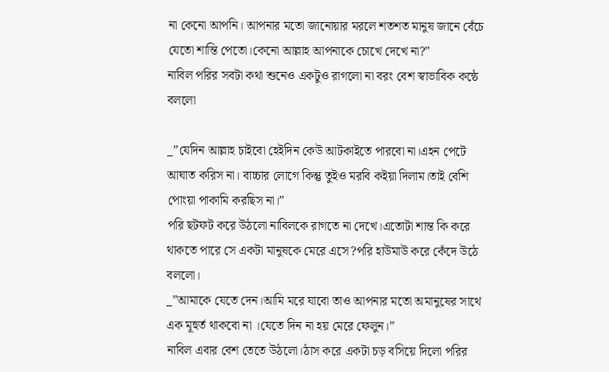না কেনো আপনি। আপনার মতো জানোয়ার মরলে শতশত মানুষ জানে বেঁচে যেতো শান্তি পেতো।কেনো আল্লাহ আপনাকে চোখে দেখে না?”
নাবিল পরির সবটা কথা শুনেও একটুও রাগলো না বরং বেশ স্বাভাবিক কন্ঠে বললো

_”যেদিন আল্লাহ চাইবো হেইদিন কেউ আটকাইতে পারবো না।এহন পেটে আঘাত করিস না। বাচ্চার লোগে কিন্তু তুইও মরবি কইয়া দিলাম।তাই বেশি পোংয়া পাকামি করছিস না।”
পরি ছটফট করে উঠলো নাবিলকে রাগতে না দেখে।এতোটা শান্ত কি করে থাকতে পারে সে একটা মানুষকে মেরে এসে?পরি হাউমাউ করে কেঁদে উঠে বললো।
_”আমাকে যেতে দেন।আমি মরে যাবো তাও আপনার মতো অমানুষের সাথে এক মূহুর্ত থাকবো না ‌।যেতে দিন না হয় মেরে ফেলুন।”
নাবিল এবার বেশ তেতে উঠলো।ঠাস করে একটা চড় বসিয়ে দিলো পরির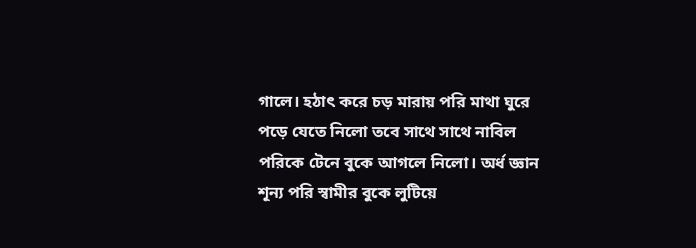গালে। হঠাৎ করে চড় মারায় পরি মাথা ঘুরে পড়ে যেতে নিলো তবে সাথে সাথে নাবিল পরিকে টেনে বুকে আগলে নিলো। অর্ধ জ্ঞান শূন্য পরি স্বামীর বুকে লুটিয়ে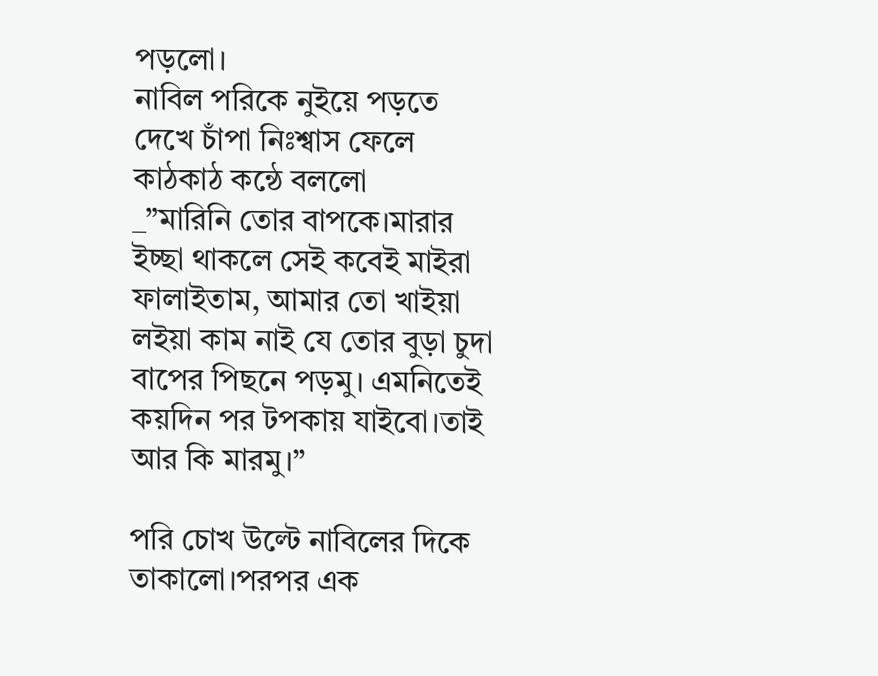পড়লো।
নাবিল পরিকে নুইয়ে পড়তে দেখে চাঁপা নিঃশ্বাস ফেলে কাঠকাঠ কন্ঠে বললো
_”মারিনি তোর বাপকে।মারার ইচ্ছা থাকলে সেই কবেই মাইরা ফালাইতাম, আমার তো খাইয়া লইয়া কাম নাই যে তোর বুড়া চুদা বাপের পিছনে পড়মু। এমনিতেই কয়দিন পর টপকায় যাইবো।তাই আর কি মারমু।”

পরি চোখ উল্টে নাবিলের দিকে তাকালো।পরপর এক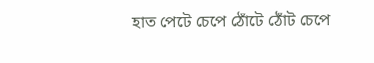হাত পেটে চেপে ঠোঁটে ঠোঁট চেপে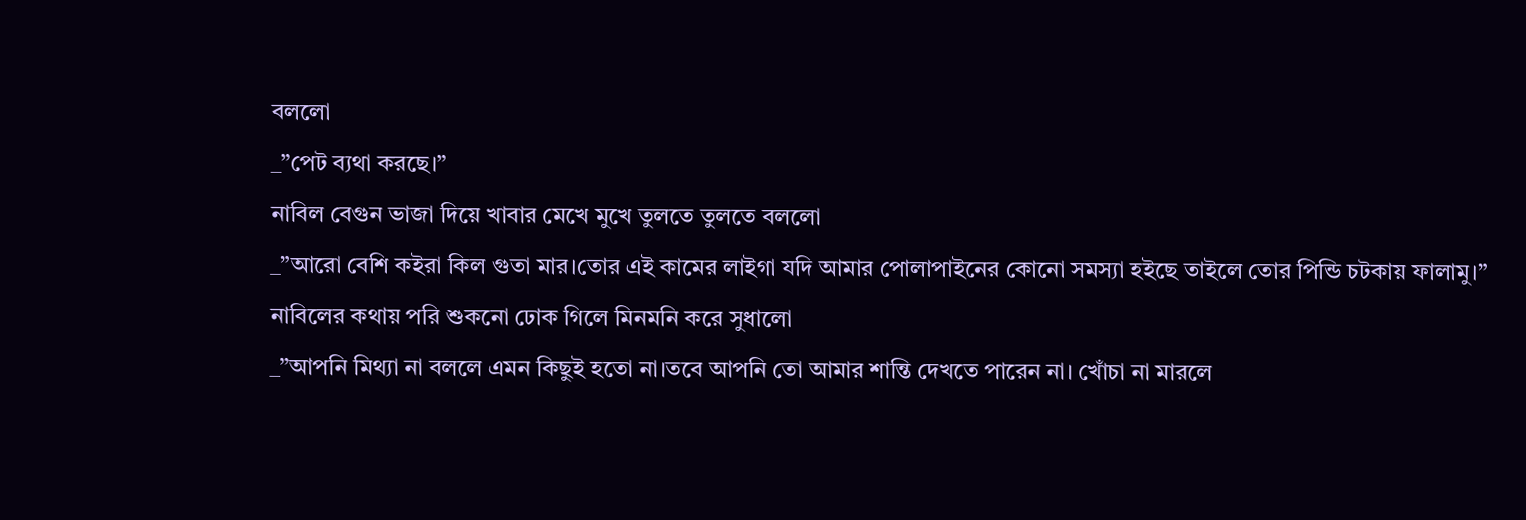বললো
_”পেট ব্যথা করছে।”
নাবিল বেগুন ভাজা দিয়ে খাবার মেখে মুখে তুলতে তুলতে বললো
_”আরো বেশি কইরা কিল গুতা মার।তোর এই কামের লাইগা যদি আমার পোলাপাইনের কোনো সমস্যা হইছে তাইলে তোর পিন্ডি চটকায় ফালামু।”
নাবিলের কথায় পরি শুকনো ঢোক গিলে মিনমনি করে সুধালো
_”আপনি মিথ্যা না বললে এমন কিছুই হতো না।তবে আপনি তো আমার শান্তি দেখতে পারেন না। খোঁচা না মারলে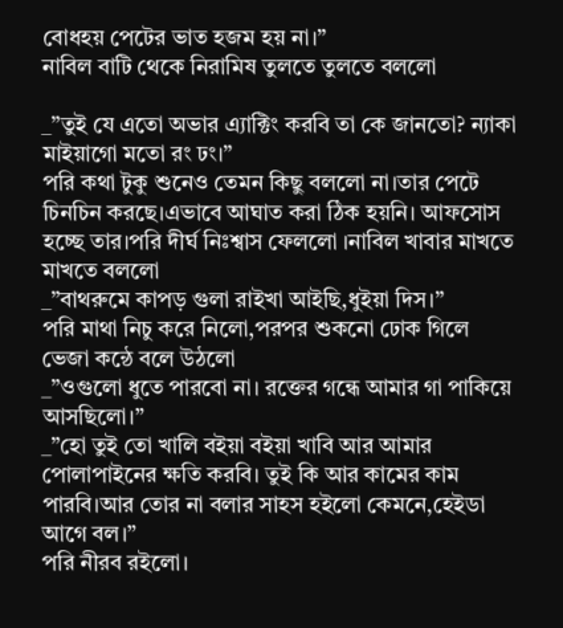বোধহয় পেটের ভাত হজম হয় না।”
নাবিল বাটি থেকে নিরামিষ তুলতে তুলতে বললো

_”তুই যে এতো অভার এ্যাক্টিং করবি তা কে জানতো? ন্যাকা মাইয়াগো মতো রং ঢং।”
পরি কথা টুকু শুনেও তেমন কিছু বললো না।তার পেটে চিনচিন করছে।এভাবে আঘাত করা ঠিক হয়নি। আফসোস হচ্ছে তার।পরি দীর্ঘ নিঃশ্বাস ফেললো ‌।নাবিল খাবার মাখতে মাখতে বললো
_”বাথরুমে কাপড় গুলা রাইখা আইছি,ধুইয়া দিস।”
পরি মাথা নিচু করে নিলো,পরপর শুকনো ঢোক গিলে ভেজা কন্ঠে বলে উঠলো
_”ওগুলো ধুতে পারবো না। রক্তের গন্ধে আমার গা পাকিয়ে আসছিলো।”
_”হো তুই তো খালি বইয়া বইয়া খাবি আর আমার পোলাপাইনের ক্ষতি করবি। তুই কি আর কামের কাম পারবি।আর তোর না বলার সাহস হইলো কেমনে,হেইডা আগে বল।”
পরি নীরব রইলো।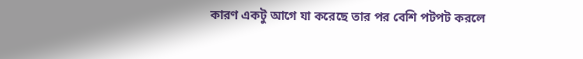কারণ একটু আগে যা করেছে তার পর বেশি পটপট করলে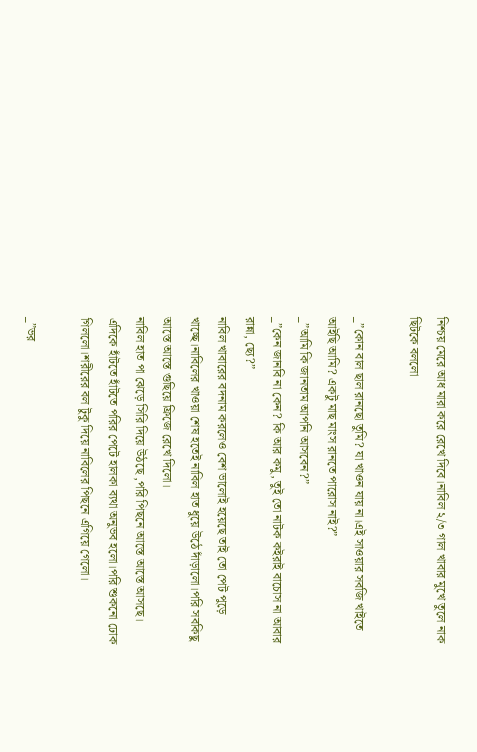নিশ্চয় মেরে আধ মারা করে রেখে দিবে।নাবিল ২/৩ গাল খাবার মুখে তুলে নাক ছিটকে বললো

_”কোন বাল ছাল রানছো তুমি? যা খাওন যায় না।এই সাওয়ার সবজি খাইতে আইছি আমি? একটু মাছ মাংস রানতে পারোস নাই?”
_”আমি কি জানতাম আপনি আসবেন?”
_”কেন জানবি না কেন? কি আর কমু, তুই তো নাটক কইরাই বাচোস না আবার রান্না, ছ্যে?”
নাবিল খাবারের বদনাম করলেও বেশ ভালোই হয়েছে তাই তো পেট পুড়ে খাচ্ছে।নাবিলের খাওয়া শেষ হতেই নাবিল হাত ধুয়ে উঠে দাঁড়ালো।পরি সবকিছু আস্তে আস্তে গুছিয়ে ফ্রিজে রেখে দিলো।
নাবিল হাত পা ঝেড়ে সিরি দিয়ে উঠছে ,পরি পিছনে আস্তে আস্তে আসছে। এদিকে হাঁটতে হাঁটতে পরির পেটে হালকা ব্যথা অনুভব হলো।পরি শুকনো ঢোক গিললো।শরীরের বল টুকু দিয়ে নাবিলের পিছনে এগিয়ে গেলো।

_”ভর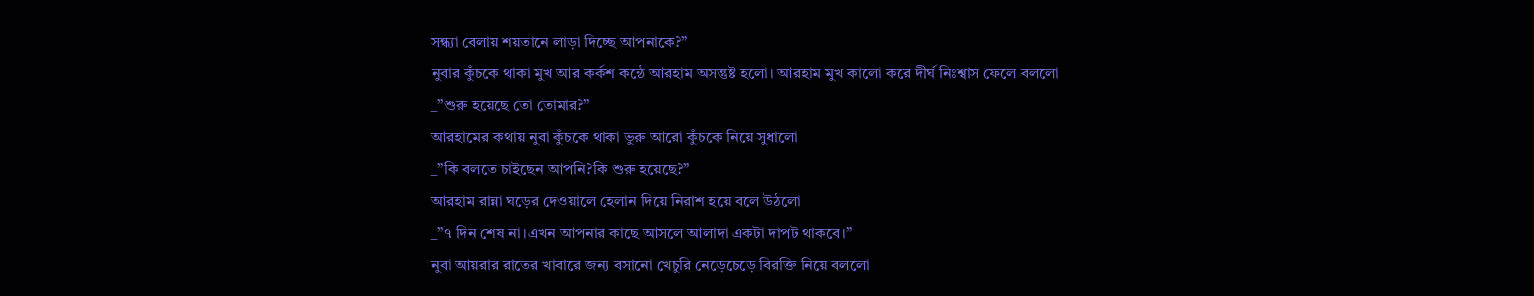সন্ধ্যা বেলায় শয়তানে লাড়া দিচ্ছে আপনাকে?”
নুবার কুঁচকে থাকা মুখ আর কর্কশ কন্ঠে আরহাম অসন্তুষ্ট হলো। আরহাম মুখ কালো করে দীর্ঘ নিঃশ্বাস ফেলে বললো
_”শুরু হয়েছে তো তোমার?”
আরহামের কথায় নুবা কুঁচকে থাকা ভুরু আরো কুঁচকে নিয়ে সুধালো
_”কি বলতে চাইছেন আপনি?কি শুরু হয়েছে?”
আরহাম রান্না ঘড়ের দেওয়ালে হেলান দিয়ে নিরাশ হয়ে বলে উঠলো
_”৭ দিন শেষ না।এখন আপনার কাছে আসলে আলাদা একটা দাপট থাকবে।”
নুবা আয়রার রাতের খাবারে জন্য বসানো খেচুরি নেড়েচেড়ে বিরক্তি নিয়ে বললো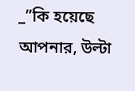_”কি হয়েছে আপনার, উল্টা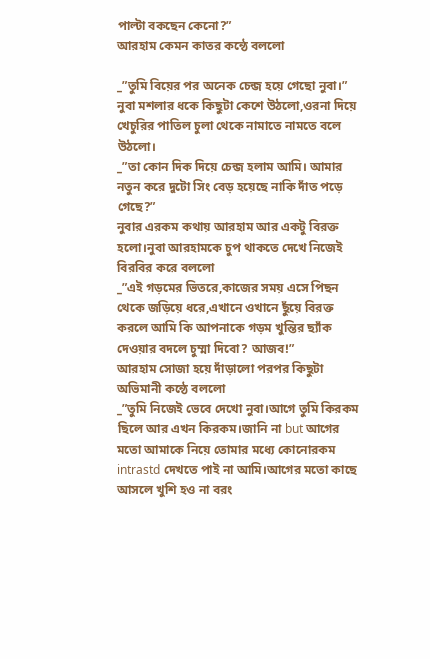পাল্টা বকছেন কেনো?”
আরহাম কেমন কাতর কন্ঠে বললো

_”তুমি বিয়ের পর অনেক চেন্জ হয়ে গেছো নুবা।”
নুবা মশলার ধকে কিছুটা কেশে উঠলো,ওরনা দিয়ে খেচুরির পাতিল চুলা থেকে নামাতে নামতে বলে উঠলো।
_”তা কোন দিক দিয়ে চেন্জ হলাম আমি। আমার নতুন করে দুটো সিং বেড় হয়েছে নাকি দাঁত পড়ে গেছে?”
নুবার এরকম কথায় আরহাম আর একটু বিরক্ত হলো।নুবা আরহামকে চুপ থাকতে দেখে নিজেই বিরবির করে বললো
_”এই গড়মের ভিতরে,কাজের সময় এসে পিছন থেকে জড়িয়ে ধরে,এখানে ওখানে ছুঁয়ে বিরক্ত করলে আমি কি আপনাকে গড়ম খুন্তির ছ্যাঁক দেওয়ার বদলে চুম্মা দিবো? আজব!”
আরহাম সোজা হয়ে দাঁড়ালো পরপর কিছুটা অভিমানী কন্ঠে বললো
_”তুমি নিজেই ভেবে দেখো নুবা।আগে তুমি কিরকম ছিলে আর এখন কিরকম।জানি না but আগের মতো আমাকে নিয়ে তোমার মধ্যে কোনোরকম intrastd দেখতে পাই না আমি।আগের মতো কাছে আসলে খুশি হও না বরং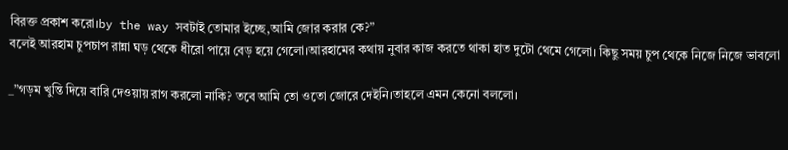বিরক্ত প্রকাশ করো।by the way সবটাই তোমার ইচ্ছে,আমি জোর করার কে?”
বলেই আরহাম চুপচাপ রান্না ঘড় থেকে ধীরো পায়ে বেড় হয়ে গেলো।আরহামের কথায় নুবার কাজ করতে থাকা হাত দুটো থেমে গেলো। কিছু সময় চুপ থেকে নিজে নিজে ভাবলো

_”গড়ম খুন্তি দিয়ে বারি দেওয়ায় রাগ করলো নাকি? তবে আমি তো ওতো জোরে দেইনি।তাহলে এমন কেনো বললো।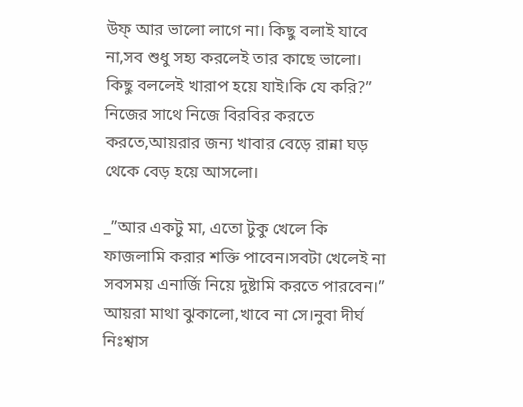উফ্ আর ভালো লাগে না। কিছু বলাই যাবে না,সব শুধু সহ্য করলেই তার কাছে ভালো। কিছু বললেই খারাপ হয়ে যাই।কি যে করি?”
নিজের সাথে নিজে বিরবির করতে করতে,আয়রার জন্য খাবার বেড়ে রান্না ঘড় থেকে বেড় হয়ে আসলো।

_”আর একটু মা, এতো টুকু খেলে কি ফাজলামি করার শক্তি পাবেন।সবটা খেলেই না সবসময় এনার্জি নিয়ে দুষ্টামি করতে পারবেন।”
আয়রা মাথা ঝুকালো,খাবে না সে।নুবা দীর্ঘ নিঃশ্বাস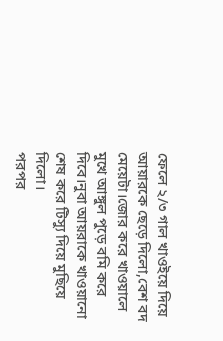ফেলে ২/৩ গাল খাওইয়ে দিয়ে আয়ারকে ছেড়ে দিলো,বেশ বদ মেয়েটা।জোর করে খাওয়ালে মুখে আঙ্গুল পুড়ে বমি করে দিবে।নুবা আয়রাকে খাওয়ানো শেষ করে টিস্যু দিয়ে মুছিয়ে দিলো।
পরপর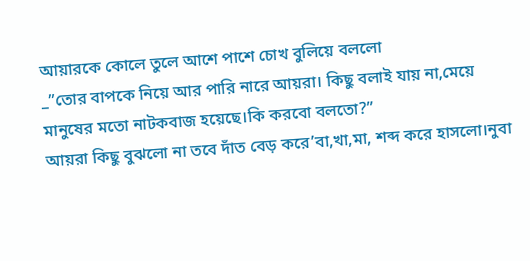আয়ারকে কোলে তুলে আশে পাশে চোখ বুলিয়ে বললো
_”তোর বাপকে নিয়ে আর পারি নারে আয়রা। কিছু বলাই যায় না,মেয়ে মানুষের মতো নাটকবাজ হয়েছে।কি করবো বলতো?”
আয়রা কিছু বুঝলো না তবে দাঁত বেড় করে’বা,খা,মা, শব্দ করে হাসলো।নুবা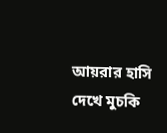আয়রার হাসি দেখে মুচকি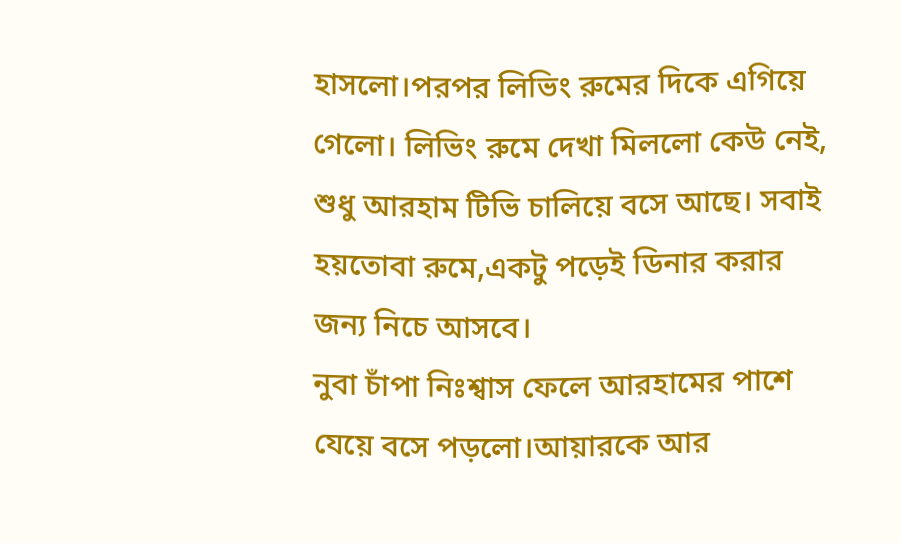হাসলো।পরপর লিভিং রুমের দিকে এগিয়ে গেলো। লিভিং রুমে দেখা মিললো কেউ নেই, শুধু আরহাম টিভি চালিয়ে বসে আছে। সবাই হয়তোবা রুমে,একটু পড়েই ডিনার করার জন্য নিচে আসবে।
নুবা চাঁপা নিঃশ্বাস ফেলে আরহামের পাশে যেয়ে বসে পড়লো।আয়ারকে আর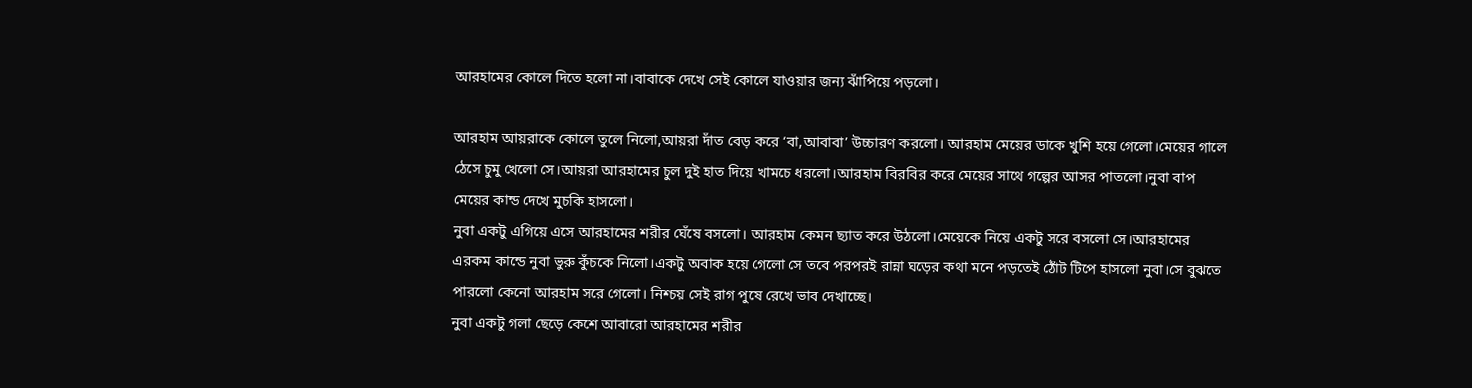আরহামের কোলে দিতে হলো না।বাবাকে দেখে সেই কোলে যাওয়ার জন্য ঝাঁপিয়ে পড়লো।

আরহাম আয়রাকে কোলে তুলে নিলো,আয়রা দাঁত বেড় করে ‘বা,আবাবা’ উচ্চারণ করলো। আরহাম মেয়ের ডাকে খুশি হয়ে গেলো।মেয়ের গালে ঠেসে চুমু খেলো সে।আয়রা আরহামের চুল দুই হাত দিয়ে খামচে ধরলো।আরহাম বিরবির করে মেয়ের সাথে গল্পের আসর পাতলো।নুবা বাপ মেয়ের কান্ড দেখে মুচকি হাসলো।
নুবা একটু এগিয়ে এসে আরহামের শরীর ঘেঁষে বসলো। আরহাম কেমন ছ্যাত করে উঠলো।মেয়েকে নিয়ে একটু সরে বসলো সে।আরহামের এরকম কান্ডে নুবা ভুরু কুঁচকে নিলো।একটু অবাক হয়ে গেলো সে তবে পরপরই রান্না ঘড়ের কথা মনে পড়তেই ঠোঁট টিপে হাসলো নুবা।সে বুঝতে পারলো কেনো আরহাম সরে গেলো। নিশ্চয় সেই রাগ পুষে রেখে ভাব দেখাচ্ছে।
নুবা একটু গলা ছেড়ে কেশে আবারো আরহামের শরীর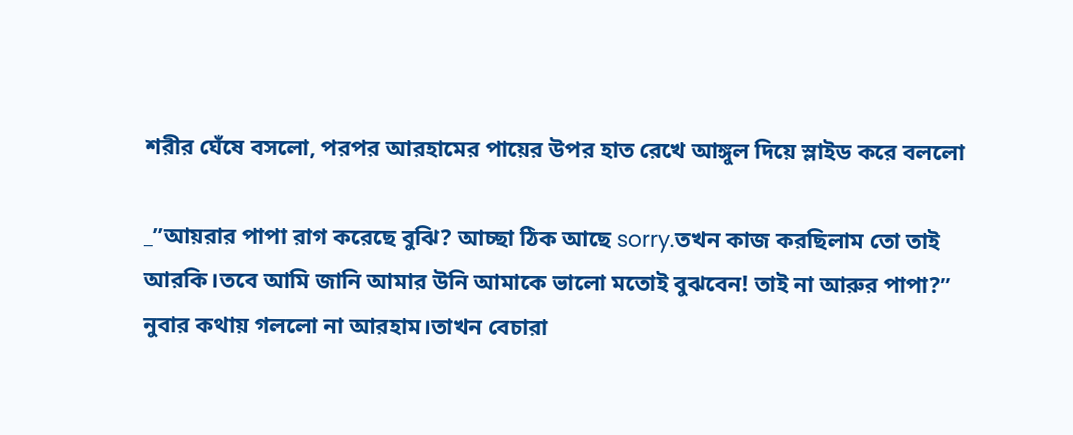শরীর ঘেঁষে বসলো, পরপর আরহামের পায়ের উপর হাত রেখে আঙ্গুল দিয়ে স্লাইড করে বললো

_”আয়রার পাপা রাগ করেছে বুঝি? আচ্ছা ঠিক আছে sorry.তখন কাজ করছিলাম তো তাই আরকি।তবে আমি জানি আমার উনি আমাকে ভালো মতোই বুঝবেন! তাই না আরুর পাপা?”
নুবার কথায় গললো না আরহাম।তাখন বেচারা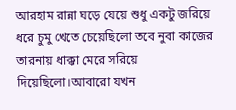আরহাম রান্না ঘড়ে যেয়ে শুধু একটু জরিয়ে ধরে চুমু খেতে চেয়েছিলো তবে নুবা কাজের তারনায় ধাক্কা মেরে সরিয়ে দিয়েছিলো।আবারো যখন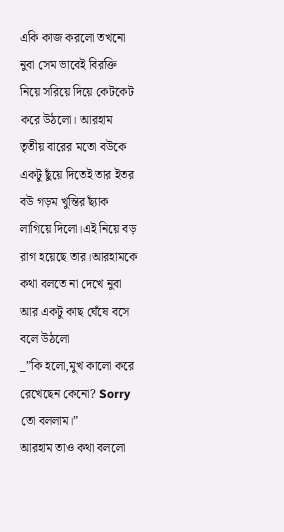একি কাজ করলো তখনো নুবা সেম ভাবেই বিরক্তি নিয়ে সরিয়ে দিয়ে কেটকেট করে উঠলো। আরহাম তৃতীয় বারের মতো বউকে একটু ছুঁয়ে দিতেই তার ইতর বউ গড়ম খুন্তির ছ্যাঁক লাগিয়ে দিলো।এই নিয়ে বড় রাগ হয়েছে তার।আরহামকে কথা বলতে না দেখে নুবা আর একটু কাছ ঘেঁষে বসে বলে উঠলো
_”কি হলো,মুখ কালো করে রেখেছেন কেনো? Sorry তো বললাম।”
আরহাম তাও কথা বললো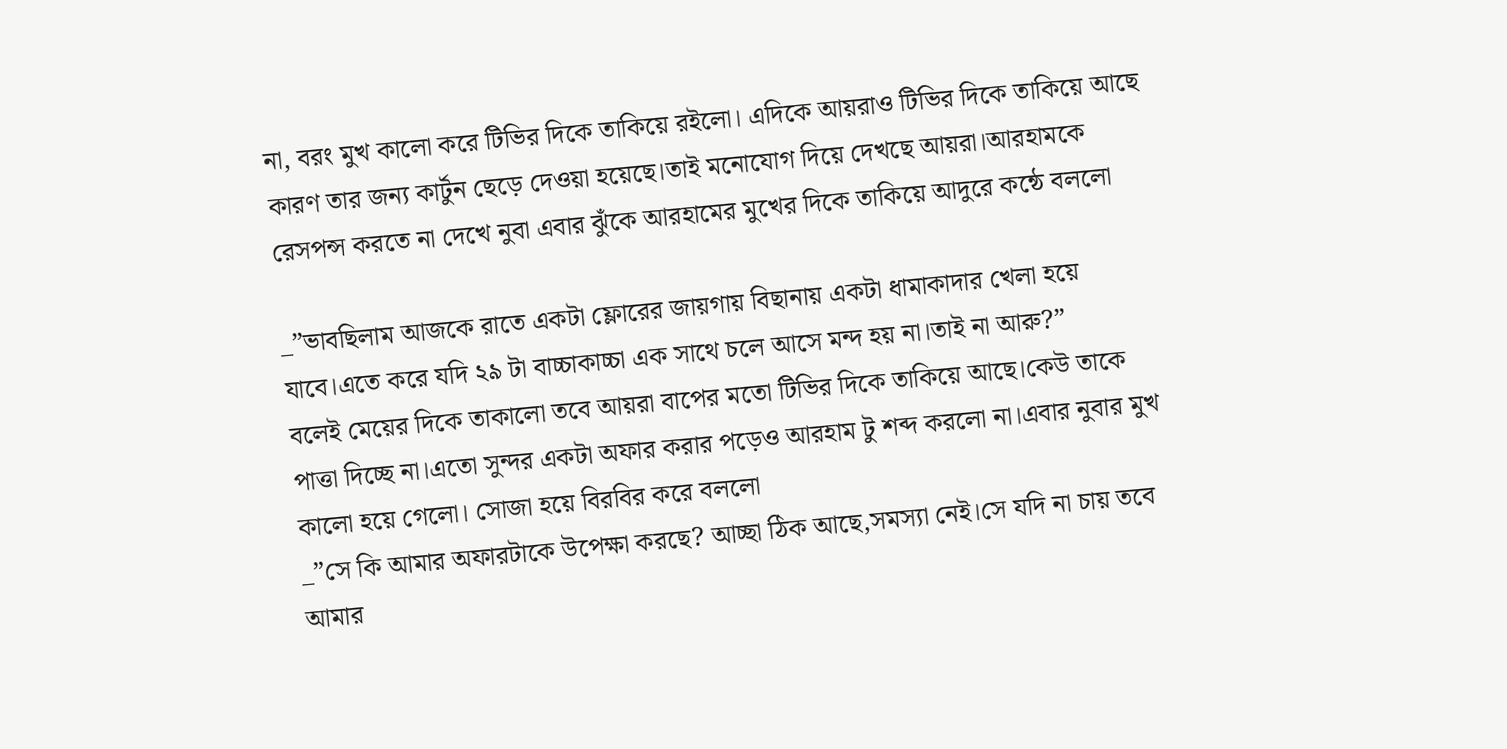না, বরং মুখ কালো করে টিভির দিকে তাকিয়ে রইলো। এদিকে আয়রাও টিভির দিকে তাকিয়ে আছে কারণ তার জন্য কার্টুন ছেড়ে দেওয়া হয়েছে।তাই মনোযোগ দিয়ে দেখছে আয়রা।আরহামকে রেসপন্স করতে না দেখে নুবা এবার ঝুঁকে আরহামের মুখের দিকে তাকিয়ে আদুরে কন্ঠে বললো

_”ভাবছিলাম আজকে রাতে একটা ফ্লোরের জায়গায় বিছানায় একটা ধামাকাদার খেলা হয়ে যাবে।এতে করে যদি ২৯ টা বাচ্চাকাচ্চা এক সাথে চলে আসে মন্দ হয় না।তাই না আরু?”
বলেই মেয়ের দিকে তাকালো তবে আয়রা বাপের মতো টিভির দিকে তাকিয়ে আছে।কেউ তাকে পাত্তা দিচ্ছে না।এতো সুন্দর একটা অফার করার পড়েও আরহাম টু শব্দ করলো না।এবার নুবার মুখ কালো হয়ে গেলো। সোজা হয়ে বিরবির করে বললো
_”সে কি আমার অফারটাকে উপেক্ষা করছে? আচ্ছা ঠিক আছে,সমস্যা নেই।সে যদি না চায় তবে আমার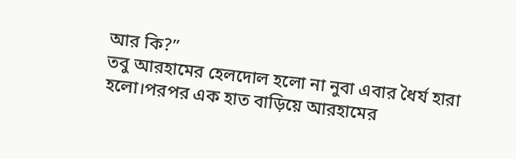আর কি?”
তবু আরহামের হেলদোল হলো না নুবা এবার ধৈর্য হারা হলো।পরপর এক হাত বাড়িয়ে আরহামের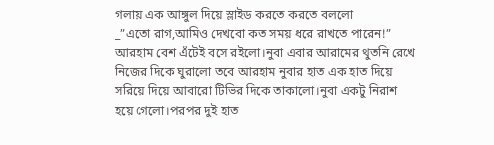গলায় এক আঙ্গুল দিয়ে স্লাইড করতে করতে বললো
_”এতো রাগ,আমিও দেখবো কত সময় ধরে রাখতে পারেন!”
আরহাম বেশ এঁটেই বসে রইলো।নুবা এবার আরামের থুতনি রেখে নিজের দিকে ঘুরালো তবে আরহাম নুবার হাত এক হাত দিয়ে সরিয়ে দিয়ে আবারো টিভির দিকে তাকালো।নুবা একটু নিরাশ হয়ে গেলো।পরপর দুই হাত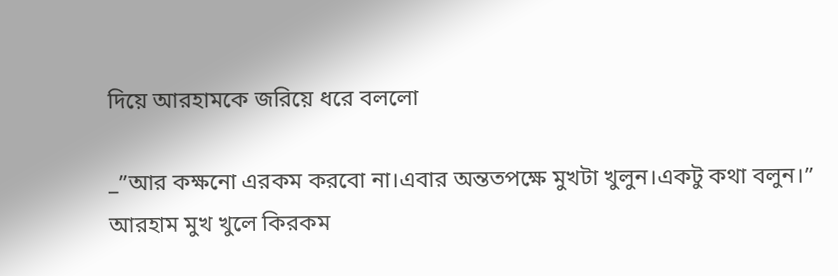দিয়ে আরহামকে জরিয়ে ধরে বললো

_”আর কক্ষনো এরকম করবো না।এবার অন্ততপক্ষে মুখটা খুলুন।একটু কথা বলুন।”
আরহাম মুখ খুলে কিরকম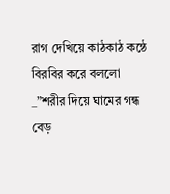রাগ দেখিয়ে কাঠকাঠ কন্ঠে বিরবির করে বললো
_”শরীর দিয়ে ঘামের গন্ধ বেড়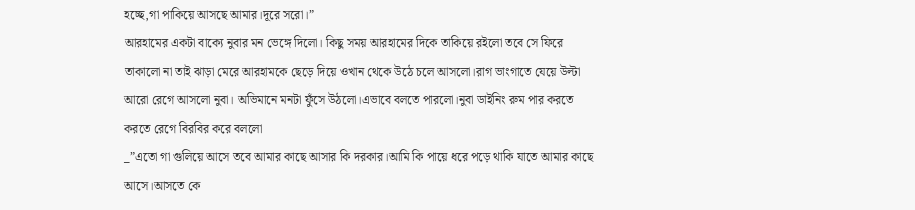হচ্ছে,গা পাকিয়ে আসছে আমার।দূরে সরো।”
আরহামের একটা বাক্যে নুবার মন ভেঙ্গে দিলো। কিছু সময় আরহামের দিকে তাকিয়ে রইলো তবে সে ফিরে তাকালো না তাই ঝাড়া মেরে আরহামকে ছেড়ে দিয়ে ওখান থেকে উঠে চলে আসলো।রাগ ভাংগাতে যেয়ে উল্টা আরো রেগে আসলো নুবা। অভিমানে মনটা ফুঁসে উঠলো।এভাবে বলতে পারলো।নুবা ডাইনিং রুম পার করতে করতে রেগে বিরবির করে বললো
_”এতো গা গুলিয়ে আসে তবে আমার কাছে আসার কি দরকার।আমি কি পায়ে ধরে পড়ে থাকি যাতে আমার কাছে আসে।আসতে কে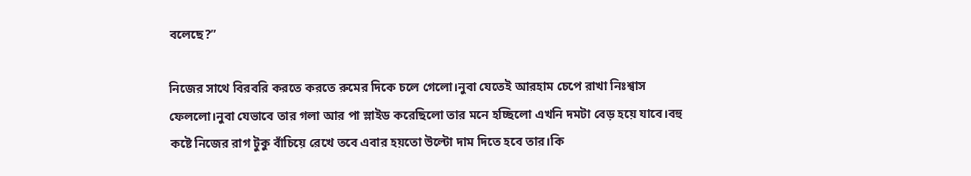বলেছে?”

নিজের সাথে বিরবরি করতে করতে রুমের দিকে চলে গেলো।নুবা যেতেই আরহাম চেপে রাখা নিঃশ্বাস ফেললো।নুবা যেভাবে তার গলা আর পা স্লাইড করেছিলো তার মনে হচ্ছিলো‌ এখনি দমটা বেড় হয়ে যাবে।বহু কষ্টে নিজের রাগ টুকু বাঁচিয়ে রেখে তবে এবার হয়তো উল্টো দাম দিতে হবে তার।কি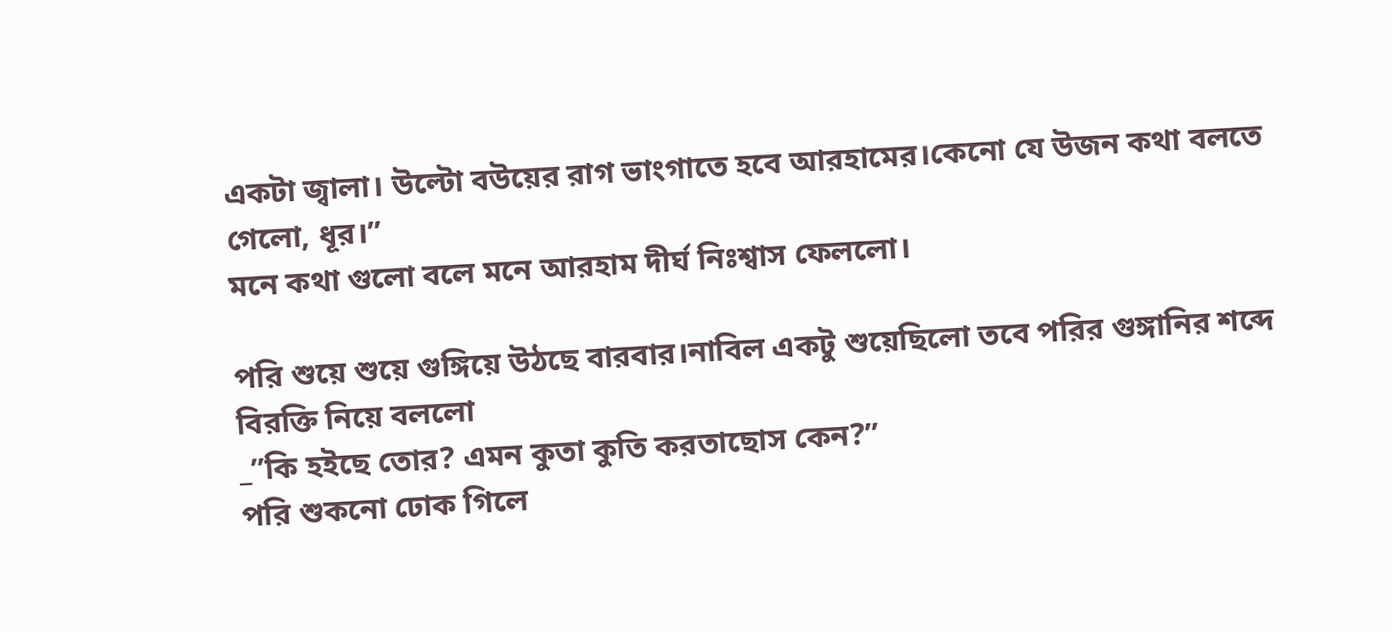একটা জ্বালা। উল্টো বউয়ের রাগ ভাংগাতে হবে আরহামের।কেনো যে উজন কথা বলতে গেলো, ধূর।”
মনে কথা গুলো বলে মনে আরহাম দীর্ঘ নিঃশ্বাস ফেললো।

পরি শুয়ে শুয়ে গুঙ্গিয়ে উঠছে বারবার।নাবিল একটু শুয়েছিলো তবে পরির গুঙ্গানির শব্দে বিরক্তি নিয়ে বললো
_”কি হইছে তোর? এমন কুতা কুতি করতাছোস কেন?”
পরি শুকনো ঢোক গিলে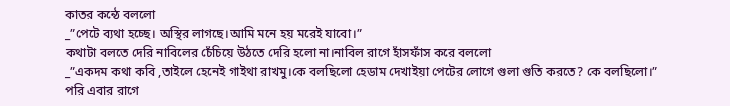কাতর কন্ঠে বললো
_”পেটে ব্যথা হচ্ছে। অস্থির লাগছে।আমি মনে হয় মরেই যাবো।”
কথাটা বলতে দেরি নাবিলের চেঁচিয়ে উঠতে দেরি হলো না।নাবিল রাগে হাঁসফাঁস করে বললো
_”একদম কথা কবি ,তাইলে হেনেই গাইথা রাখমু।কে বলছিলো হেডাম দেখাইয়া পেটের লোগে গুলা গুতি করতে? কে বলছিলো।”
পরি এবার রাগে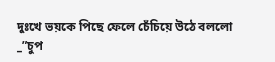দুঃখে ভয়কে পিছে ফেলে চেঁচিয়ে উঠে বললো
_”চুপ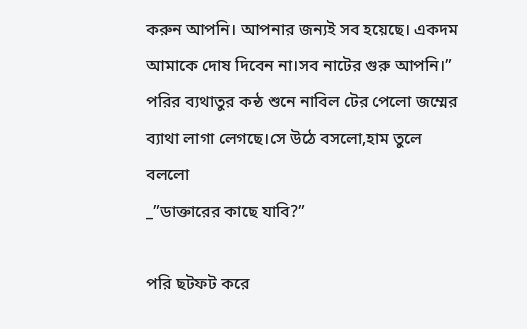করুন আপনি। আপনার জন্যই সব হয়েছে। একদম আমাকে দোষ দিবেন না।সব নাটের গুরু আপনি।”
পরির ব্যথাতুর কন্ঠ শুনে নাবিল টের পেলো জম্মের ব্যাথা লাগা লেগছে।সে উঠে বসলো,হাম তুলে বললো
_”ডাক্তারের কাছে যাবি?”

পরি ছটফট করে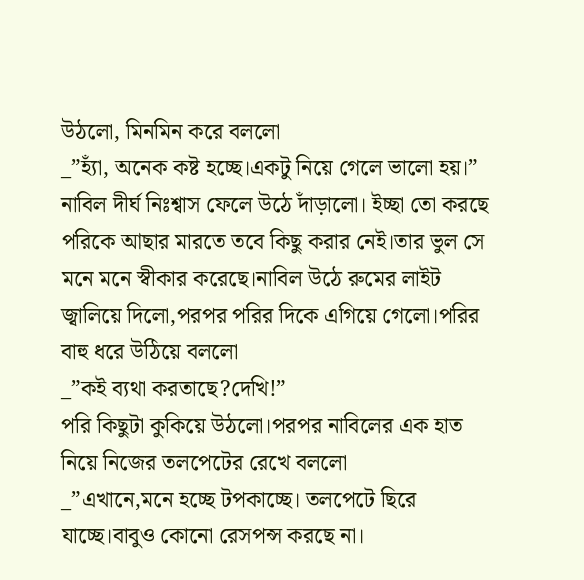উঠলো, মিনমিন করে বললো
_”হ্যাঁ, অনেক কষ্ট হচ্ছে।একটু নিয়ে গেলে ভালো হয়।”
নাবিল দীর্ঘ নিঃশ্বাস ফেলে উঠে দাঁড়ালো। ইচ্ছা তো করছে পরিকে আছার মারতে তবে কিছু করার নেই।তার ভুল সে মনে মনে স্বীকার করেছে।নাবিল উঠে রুমের লাইট জ্বালিয়ে দিলো,পরপর পরির দিকে এগিয়ে গেলো।পরির বাহু ধরে উঠিয়ে বললো
_”কই ব্যথা করতাছে?দেখি!”
পরি কিছুটা কুকিয়ে উঠলো।পরপর নাবিলের এক হাত নিয়ে নিজের তলপেটের রেখে বললো
_”এখানে,মনে হচ্ছে টপকাচ্ছে। তলপেটে ছিরে যাচ্ছে।বাবুও কোনো রেসপন্স করছে না।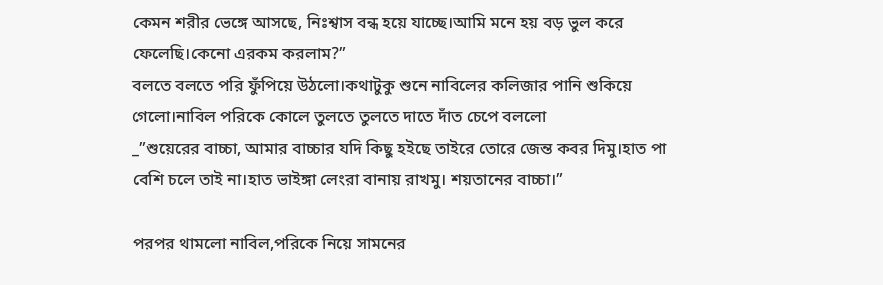কেমন শরীর ভেঙ্গে আসছে, নিঃশ্বাস বন্ধ হয়ে যাচ্ছে।আমি মনে হয় বড় ভুল করে ফেলেছি।কেনো এরকম করলাম?”
বলতে বলতে পরি ফুঁপিয়ে উঠলো।কথাটুকু শুনে নাবিলের কলিজার পানি শুকিয়ে গেলো।নাবিল পরিকে কোলে তুলতে তুলতে দাতে দাঁত চেপে বললো
_”শুয়েরের বাচ্চা, আমার বাচ্চার যদি কিছু হইছে তাইরে তোরে জেন্ত কবর দিমু।হাত পা বেশি চলে তাই না।হাত ভাইঙ্গা লেংরা বানায় রাখমু। শয়তানের বাচ্চা।”

পরপর থামলো নাবিল,পরিকে নিয়ে সামনের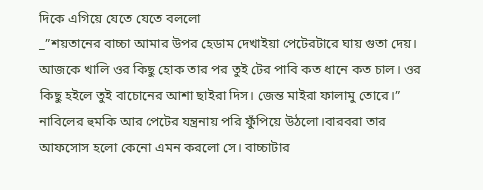দিকে এগিয়ে যেতে যেতে বললো
_”শয়তানের বাচ্চা আমার উপর হেডাম দেখাইয়া পেটেরটারে ঘায় গুতা দেয়। আজকে খালি ওর কিছু হোক তার পর তুই টের পাবি কত ধানে কত চাল। ওর কিছু হইলে তুই বাচোনের আশা ছাইরা দিস। জেন্ত মাইরা ফালামু তোরে।”
নাবিলের হুমকি আর পেটের যন্ত্রনায় পরি ফুঁপিয়ে উঠলো।বারবরা তার আফসোস হলো কেনো এমন করলো সে। বাচ্চাটার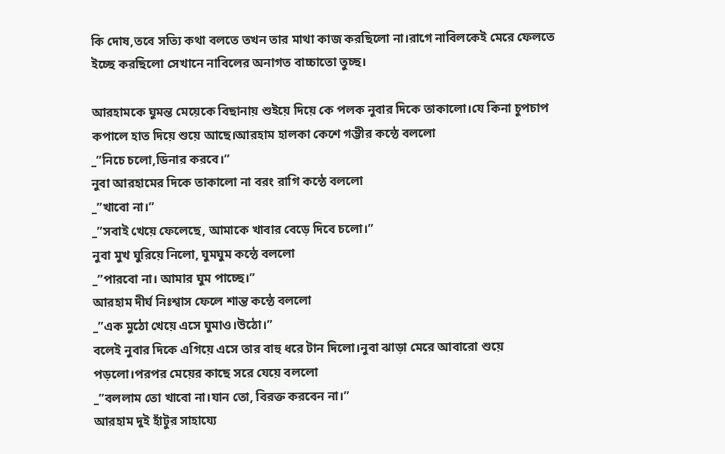কি দোষ,তবে সত্যি কথা বলতে তখন তার মাথা কাজ করছিলো না।রাগে নাবিলকেই মেরে ফেলতে ইচ্ছে করছিলো সেখানে নাবিলের অনাগত বাচ্চাতো তুচ্ছ।

আরহামকে ঘুমন্ত মেয়েকে বিছানায় শুইয়ে দিয়ে কে পলক নুবার দিকে তাকালো।যে কিনা চুপচাপ কপালে হাত দিয়ে শুয়ে আছে।আরহাম হালকা কেশে গম্ভীর কন্ঠে বললো
_”নিচে চলো,ডিনার করবে।”
নুবা আরহামের দিকে তাকালো না বরং রাগি কন্ঠে বললো
_”খাবো না।”
_”সবাই খেয়ে ফেলেছে, আমাকে খাবার বেড়ে দিবে চলো।”
নুবা মুখ ঘুরিয়ে নিলো, ঘুমঘুম কন্ঠে বললো
_”পারবো না। আমার ঘুম পাচ্ছে।”
আরহাম দীর্ঘ নিঃশ্বাস ফেলে শান্ত কন্ঠে বললো
_”এক মুঠো খেয়ে এসে ঘুমাও।উঠো।”
বলেই নুবার দিকে এগিয়ে এসে তার বাহু ধরে টান দিলো।নুবা ঝাড়া মেরে আবারো শুয়ে পড়লো।পরপর মেয়ের কাছে সরে যেয়ে বললো
_”বললাম তো খাবো না।যান তো, বিরক্ত করবেন না।”
আরহাম দুই হাঁটুর সাহায্যে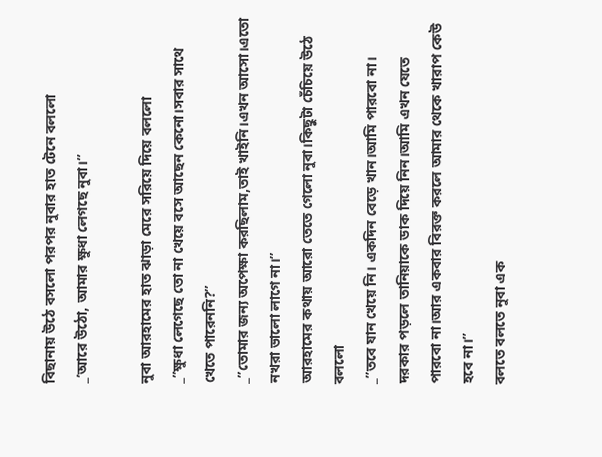বিছানায় উঠে বসলো পরপর নুবার হাত টেনে বললো
_’আরে উঠো, আমার ক্ষুধা লেগছে নুবা।”

নুবা আরহামের হাত ঝাড়া মেরে সরিয়ে দিয়ে বললো
_”ক্ষুধা লেগেছে তো না খেয়ে বসে আছেন কেনো।সবার সাথে খেতে পারেননি?”
_”তোমার জন্য অপেক্ষা করছিলাম,তাই খাইনি।এখন আসো।এতো নখরা ভালো লাগে না।”
আরহামের কথায় আরো তেতে গেলো নুবা।কিছুটা চেঁচিয়ে উঠে বললো
_”তবে যান খেয়ে নি। একদিন বেড়ে খান।আমি পারবো না। দরকার পড়লে তানিয়াকে ডাক দিয়ে নিন।আমি এখন যেতে পারবো না।আর একবার বিরক্ত করলে আমার থেকে খারাপ কেউ হবে না।”
বলতে বলতে নুবা এক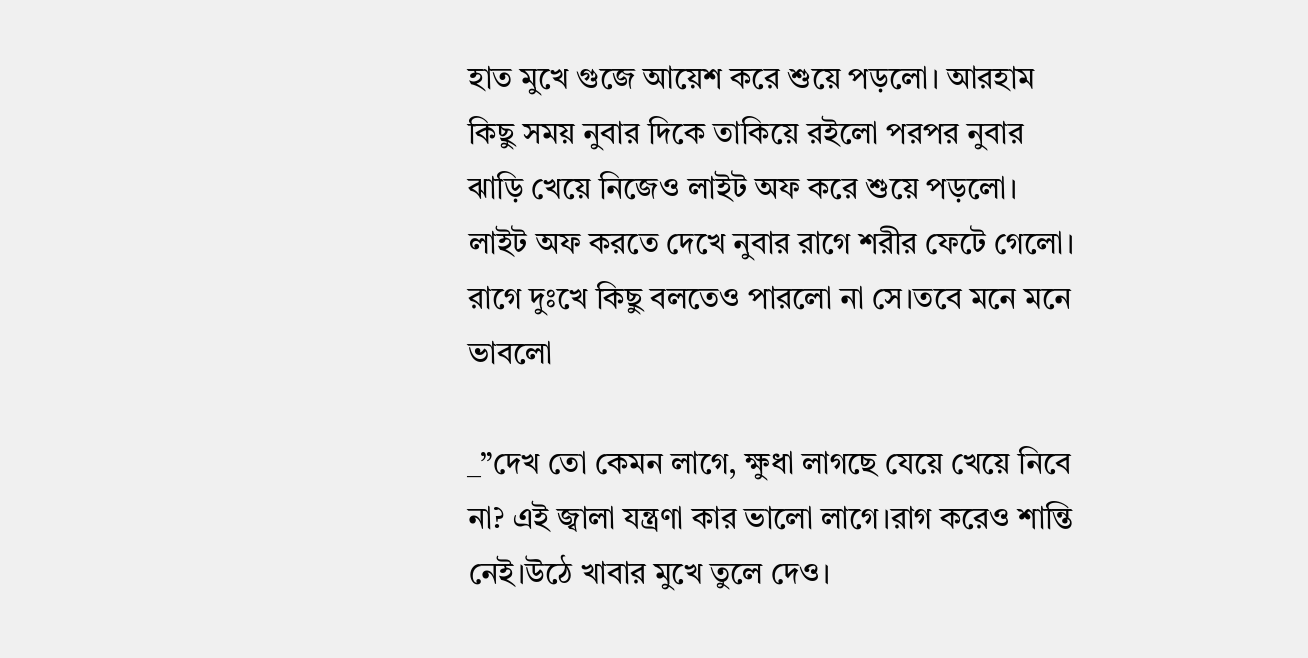হাত মুখে গুজে আয়েশ করে শুয়ে পড়লো। আরহাম কিছু সময় নুবার দিকে তাকিয়ে রইলো পরপর নুবার ঝাড়ি খেয়ে নিজেও লাইট অফ করে শুয়ে পড়লো।
লাইট অফ করতে দেখে নুবার রাগে শরীর ফেটে গেলো। রাগে দুঃখে কিছু বলতেও পারলো না সে।তবে মনে মনে ভাবলো

_”দেখ তো কেমন লাগে, ক্ষুধা লাগছে যেয়ে খেয়ে নিবে না? এই জ্বালা যন্ত্রণা কার ভালো লাগে।রাগ করেও শান্তি নেই।উঠে খাবার মুখে তুলে দেও।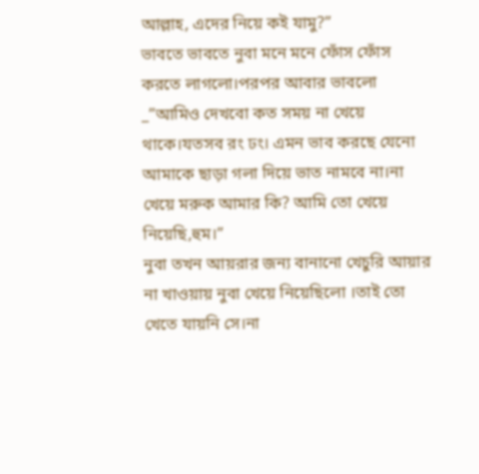আল্লাহ, এদের নিয়ে কই যামু?”
ভাবতে ভাবতে নুবা মনে মনে ফোঁস ফোঁস করতে লাগলো।পরপর আবার ভাবলো
_”আমিও দেখবো কত সময় না খেয়ে থাকে।যতসব রং ঢং। এমন ভাব করছে যেনো আমাকে ছাড়া গলা দিয়ে ভাত নামবে না।না খেয়ে মরুক আমার কি? আমি তো খেয়ে নিয়েছি,হুম।”
নুবা তখন আয়রার জন্য বানানো খেচুরি আয়ার না খাওয়ায় নুবা খেয়ে নিয়েছিলো ।তাই তো খেতে যায়নি সে।না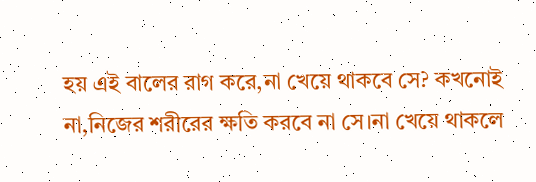হয় এই বালের রাগ করে,না খেয়ে থাকবে সে? কখনোই না,নিজের শরীরের ক্ষতি করবে না সে।না খেয়ে থাকলে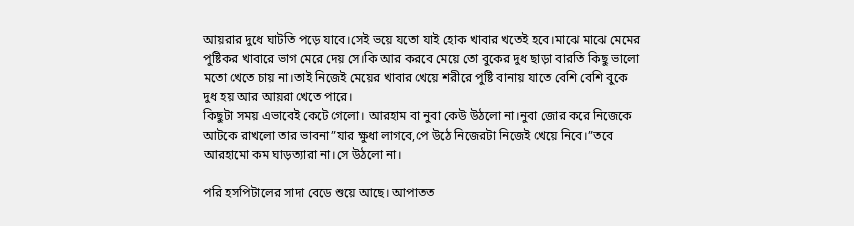আয়রার দুধে ঘাটতি পড়ে যাবে।সেই ভয়ে যতো যাই হোক খাবার খতেই হবে।মাঝে মাঝে মেমের পুষ্টিকর খাবারে ভাগ মেরে দেয় সে।কি আর করবে মেয়ে তো বুকের দুধ ছাড়া বারতি কিছু ভালো মতো খেতে চায় না।তাই নিজেই মেয়ের খাবার খেয়ে শরীরে পুষ্টি বানায় যাতে বেশি বেশি বুকে দুধ হয় আর আয়রা খেতে পারে।
কিছুটা সময় এভাবেই কেটে গেলো। আরহাম বা নুবা কেউ উঠলো না।নুবা জোর করে নিজেকে আটকে রাখলো তার ভাবনা”যার ক্ষুধা লাগবে,পে উঠে নিজেরটা নিজেই খেয়ে নিবে।”তবে আরহামো কম ঘাড়ত্যারা না।সে উঠলো না।

পরি হসপিটালের সাদা বেডে শুয়ে আছে। আপাতত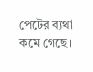পেটের ব্যথা কমে গেছে।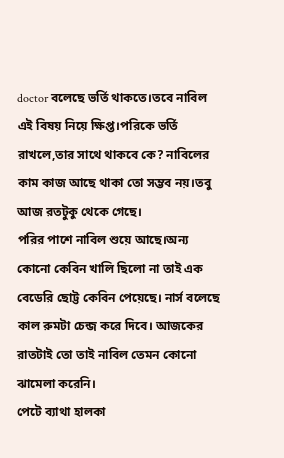doctor বলেছে ভর্তি থাকতে।তবে নাবিল এই বিষয় নিয়ে ক্ষিপ্ত।পরিকে ভর্তি রাখলে,তার সাথে থাকবে কে? নাবিলের কাম কাজ আছে থাকা তো সম্ভব নয়।তবু আজ রতটুকু থেকে গেছে।
পরির পাশে নাবিল শুয়ে আছে।অন্য কোনো কেবিন খালি ছিলো না তাই এক বেডেরি ছোট্ট কেবিন পেয়েছে। নার্স বলেছে কাল রুমটা চেন্জ করে দিবে। আজকের রাতটাই তো তাই নাবিল তেমন কোনো ঝামেলা করেনি।
পেটে ব্যাথা হালকা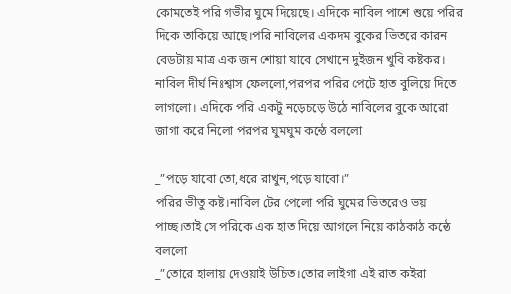কোমতেই পরি গভীর ঘুমে দিয়েছে। এদিকে নাবিল পাশে শুয়ে পরির দিকে তাকিয়ে আছে।পরি নাবিলের একদম বুকের ভিতরে কারন বেডটায় মাত্র এক জন শোয়া যাবে সেখানে দুইজন খুবি কষ্টকর।
নাবিল দীর্ঘ নিঃশ্বাস ফেললো,পরপর পরির পেটে হাত বুলিয়ে দিতে লাগলো। এদিকে পরি একটু নড়েচড়ে উঠে নাবিলের বুকে আরো জাগা করে নিলো পরপর ঘুমঘুম কন্ঠে বললো

_”পড়ে যাবো তো,ধরে রাখুন,পড়ে যাবো।”
পরির ভীতু কষ্ট।নাবিল টের পেলো পরি ঘুমের ভিতরেও ভয় পাচ্ছ।তাই সে পরিকে এক হাত দিয়ে আগলে নিয়ে কাঠকাঠ কন্ঠে বললো
_”তোরে হালায় দেওয়াই উচিত।তোর লাইগা এই রাত কইরা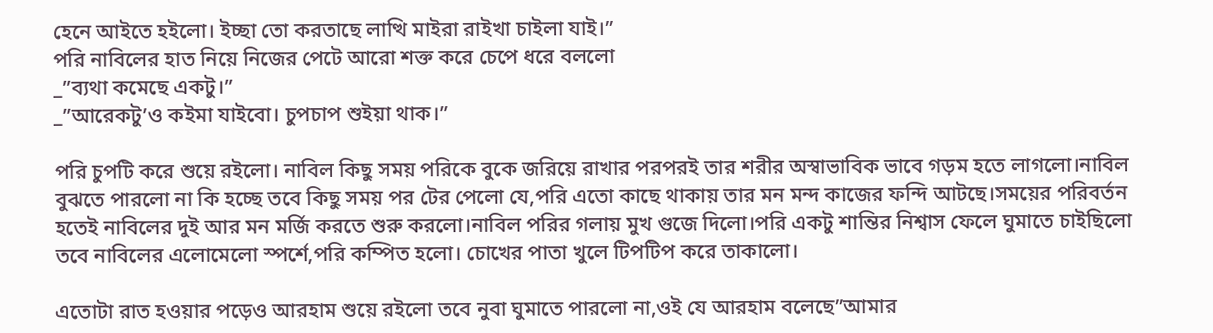হেনে আইতে হইলো। ইচ্ছা তো করতাছে লাত্থি মাইরা রাইখা চাইলা যাই।”
পরি নাবিলের হাত নিয়ে নিজের পেটে আরো শক্ত করে চেপে ধরে বললো
_”ব্যথা কমেছে একটু।”
_”আরেকটু’ও কইমা যাইবো। চুপচাপ শুইয়া থাক।”

পরি চুপটি করে শুয়ে রইলো। নাবিল কিছু সময় পরিকে বুকে জরিয়ে রাখার পরপরই তার শরীর অস্বাভাবিক ভাবে গড়ম হতে লাগলো।নাবিল বুঝতে পারলো না কি হচ্ছে তবে কিছু সময় পর টের পেলো যে,পরি এতো কাছে থাকায় তার মন মন্দ কাজের ফন্দি আটছে।সময়ের পরিবর্তন হতেই নাবিলের দুই আর মন মর্জি করতে শুরু করলো।নাবিল পরির গলায় মুখ গুজে দিলো।পরি একটু শান্তির নিশ্বাস ফেলে ঘুমাতে চাইছিলো তবে নাবিলের এলোমেলো স্পর্শে,পরি কম্পিত হলো। চোখের পাতা খুলে টিপটিপ করে তাকালো।

এতোটা রাত হওয়ার পড়েও আরহাম শুয়ে রইলো তবে নুবা ঘুমাতে পারলো না,ওই যে আরহাম বলেছে”আমার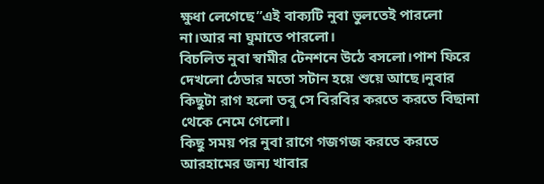ক্ষুধা লেগেছে”এই বাক্যটি নুবা ভুলতেই পারলো না।আর না ঘুমাতে পারলো।
বিচলিত নুবা স্বামীর টেনশনে উঠে বসলো।পাশ ফিরে দেখলো ঠেডার মতো সটান হয়ে শুয়ে আছে।নুবার কিছুটা রাগ হলো তবু সে বিরবির করতে করতে বিছানা থেকে নেমে গেলো।
কিছু সময় পর নুবা রাগে গজগজ করতে করতে আরহামের জন্য খাবার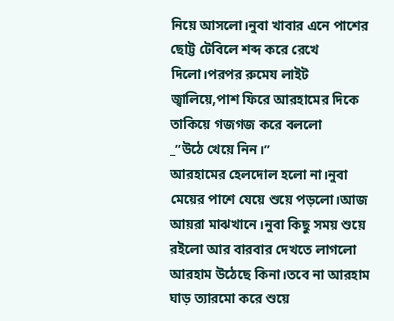নিয়ে আসলো।নুবা খাবার এনে পাশের ছোট্ট টেবিলে শব্দ করে রেখে দিলো।পরপর রুমেয লাইট জ্বালিয়ে,পাশ ফিরে আরহামের দিকে তাকিয়ে গজগজ করে বললো
_”উঠে খেয়ে নিন।”
আরহামের হেলদোল হলো না।নুবা মেয়ের পাশে যেয়ে শুয়ে পড়লো।আজ আয়রা মাঝখানে।নুবা কিছু সময় শুয়ে রইলো আর বারবার দেখতে লাগলো আরহাম উঠেছে কিনা।তবে না আরহাম ঘাড় ত্যারমো করে শুয়ে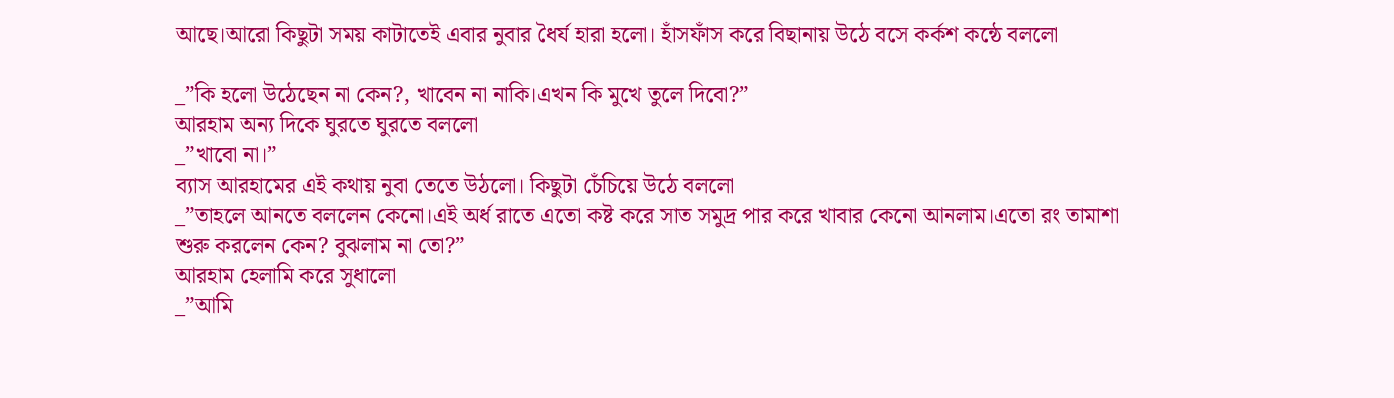আছে।আরো কিছুটা সময় কাটাতেই এবার নুবার ধৈর্য হারা হলো। হাঁসফাঁস করে বিছানায় উঠে বসে কর্কশ কন্ঠে বললো

_”কি হলো উঠেছেন না কেন?, খাবেন না নাকি।এখন কি মুখে তুলে দিবো?”
আরহাম অন্য দিকে ঘুরতে ঘুরতে বললো
_”খাবো না।”
ব্যাস আরহামের এই কথায় নুবা তেতে উঠলো। কিছুটা চেঁচিয়ে উঠে বললো
_”তাহলে আনতে বললেন কেনো।এই অর্ধ রাতে এতো কষ্ট করে সাত সমুদ্র পার করে খাবার কেনো আনলাম।এতো রং তামাশা শুরু করলেন কেন? বুঝলাম না তো?”
আরহাম হেলামি করে সুধালো
_”আমি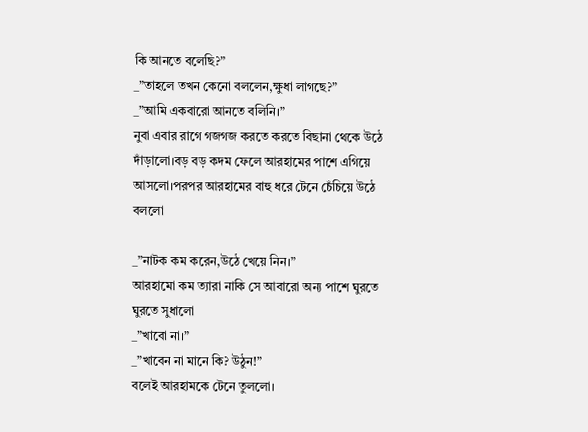কি আনতে বলেছি?”
_”তাহলে তখন কেনো বললেন,ক্ষুধা লাগছে?”
_”আমি একবারো আনতে বলিনি।”
নুবা এবার রাগে গজগজ করতে করতে বিছানা থেকে উঠে দাঁড়ালো।বড় বড় কদম ফেলে আরহামের পাশে এগিয়ে আসলো।পরপর আরহামের বাহু ধরে টেনে চেঁচিয়ে উঠে বললো

_”নাটক কম করেন,উঠে খেয়ে নিন।”
আরহামো কম ত্যারা নাকি সে আবারো অন্য পাশে ঘুরতে ঘুরতে সুধালো
_”খাবো না।”
_”খাবেন না মানে কি? উঠুন!”
বলেই আরহামকে টেনে তুললো।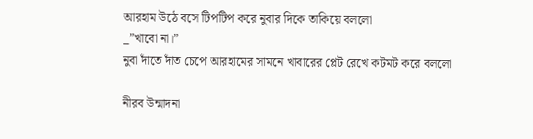আরহাম উঠে বসে টিপটিপ করে নুবার দিকে তাকিয়ে বললো
_”খাবো না।”
নুবা দাঁতে দাঁত চেপে আরহামের সামনে খাবারের প্লেট রেখে কটমট করে বললো

নীরব উন্মাদনা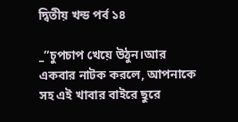দ্বিতীয় খন্ড পর্ব ১৪

_”চুপচাপ খেয়ে উঠুন।আর একবার নাটক করলে, আপনাকে সহ এই খাবার বাইরে ছুরে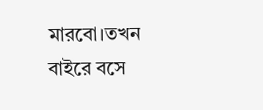মারবো।তখন বাইরে বসে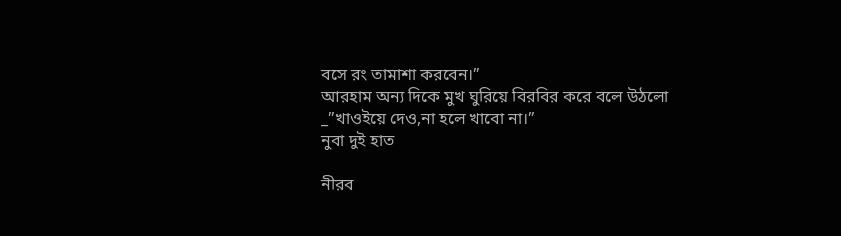বসে রং তামাশা করবেন।”
আরহাম অন্য দিকে মুখ ঘুরিয়ে বিরবির করে বলে উঠলো
_”খাওইয়ে দেও,না হলে খাবো না।”
নুবা দুই হাত

নীরব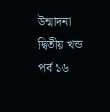উন্মাদনা দ্বিতীয় খন্ড পর্ব ১৬